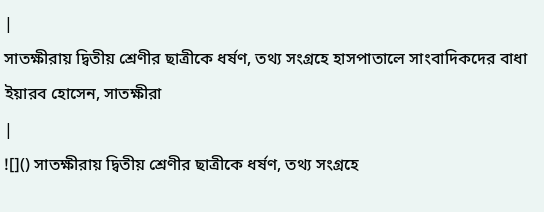|
সাতক্ষীরায় দ্বিতীয় শ্রেণীর ছাত্রীকে ধর্ষণ, তথ্য সংগ্রহে হাসপাতালে সাংবাদিকদের বাধা
ইয়ারব হোসেন, সাতক্ষীরা
|
![]() সাতক্ষীরায় দ্বিতীয় শ্রেণীর ছাত্রীকে ধর্ষণ, তথ্য সংগ্রহে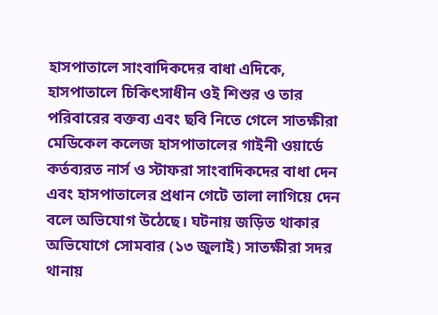হাসপাতালে সাংবাদিকদের বাধা এদিকে, হাসপাতালে চিকিৎসাধীন ওই শিশুর ও তার পরিবারের বক্তব্য এবং ছবি নিতে গেলে সাতক্ষীরা মেডিকেল কলেজ হাসপাতালের গাইনী ওয়ার্ডে কর্তব্যরত নার্স ও স্টাফরা সাংবাদিকদের বাধা দেন এবং হাসপাতালের প্রধান গেটে তালা লাগিয়ে দেন বলে অভিযোগ উঠেছে। ঘটনায় জড়িত থাকার অভিযোগে সোমবার (১৩ জুলাই) সাতক্ষীরা সদর থানায়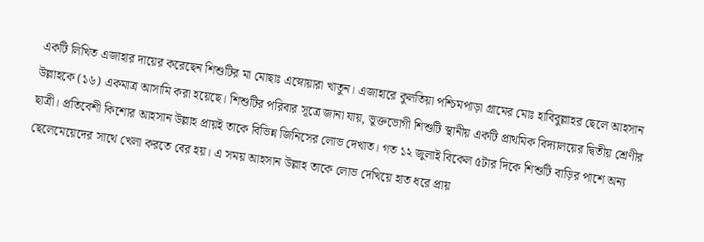একটি লিখিত এজাহার দায়ের করেছেন শিশুটির মা মোছাঃ এস্নোয়ারা খাতুন। এজাহারে কুলতিয়া পশ্চিমপাড়া গ্রামের মোঃ হাবিবুল্লাহর ছেলে আহসান উল্লাহকে (১৬) একমাত্র আসামি করা হয়েছে। শিশুটির পরিবার সূত্রে জানা যায়, ভুক্তভোগী শিশুটি স্থানীয় একটি প্রাথমিক বিদ্যালয়ের দ্বিতীয় শ্রেণীর ছাত্রী। প্রতিবেশী কিশোর আহসান উল্লাহ প্রায়ই তাকে বিভিন্ন জিনিসের লোভ দেখাত। গত ১২ জুলাই বিকেল ৫টার দিকে শিশুটি বাড়ির পাশে অন্য ছেলেমেয়েদের সাথে খেলা করতে বের হয়। এ সময় আহসান উল্লাহ তাকে লোভ দেখিয়ে হাত ধরে প্রায়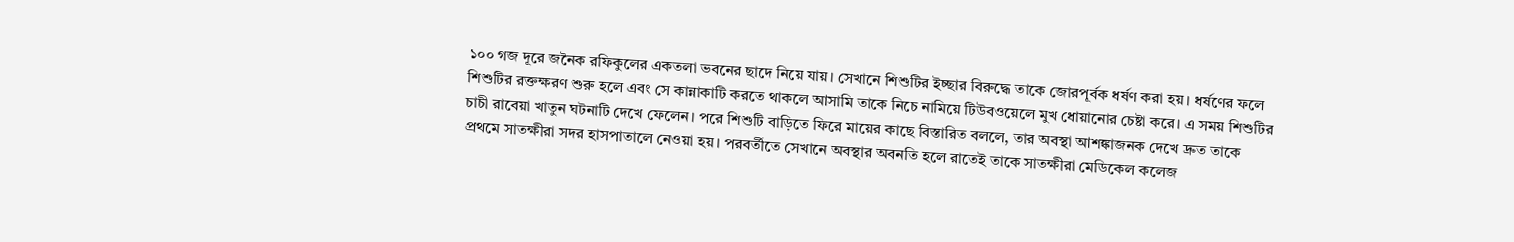১০০ গজ দূরে জনৈক রফিকুলের একতলা ভবনের ছাদে নিয়ে যায়। সেখানে শিশুটির ইচ্ছার বিরুদ্ধে তাকে জোরপূর্বক ধর্ষণ করা হয়। ধর্ষণের ফলে শিশুটির রক্তক্ষরণ শুরু হলে এবং সে কান্নাকাটি করতে থাকলে আসামি তাকে নিচে নামিয়ে টিউবওয়েলে মুখ ধোয়ানোর চেষ্টা করে। এ সময় শিশুটির চাচী রাবেয়া খাতুন ঘটনাটি দেখে ফেলেন। পরে শিশুটি বাড়িতে ফিরে মায়ের কাছে বিস্তারিত বললে, তার অবস্থা আশঙ্কাজনক দেখে দ্রুত তাকে প্রথমে সাতক্ষীরা সদর হাসপাতালে নেওয়া হয়। পরবর্তীতে সেখানে অবস্থার অবনতি হলে রাতেই তাকে সাতক্ষীরা মেডিকেল কলেজ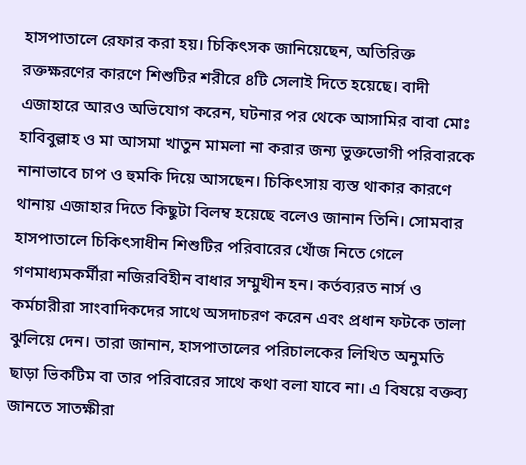হাসপাতালে রেফার করা হয়। চিকিৎসক জানিয়েছেন, অতিরিক্ত রক্তক্ষরণের কারণে শিশুটির শরীরে ৪টি সেলাই দিতে হয়েছে। বাদী এজাহারে আরও অভিযোগ করেন, ঘটনার পর থেকে আসামির বাবা মোঃ হাবিবুল্লাহ ও মা আসমা খাতুন মামলা না করার জন্য ভুক্তভোগী পরিবারকে নানাভাবে চাপ ও হুমকি দিয়ে আসছেন। চিকিৎসায় ব্যস্ত থাকার কারণে থানায় এজাহার দিতে কিছুটা বিলম্ব হয়েছে বলেও জানান তিনি। সোমবার হাসপাতালে চিকিৎসাধীন শিশুটির পরিবারের খোঁজ নিতে গেলে গণমাধ্যমকর্মীরা নজিরবিহীন বাধার সম্মুখীন হন। কর্তব্যরত নার্স ও কর্মচারীরা সাংবাদিকদের সাথে অসদাচরণ করেন এবং প্রধান ফটকে তালা ঝুলিয়ে দেন। তারা জানান, হাসপাতালের পরিচালকের লিখিত অনুমতি ছাড়া ভিকটিম বা তার পরিবারের সাথে কথা বলা যাবে না। এ বিষয়ে বক্তব্য জানতে সাতক্ষীরা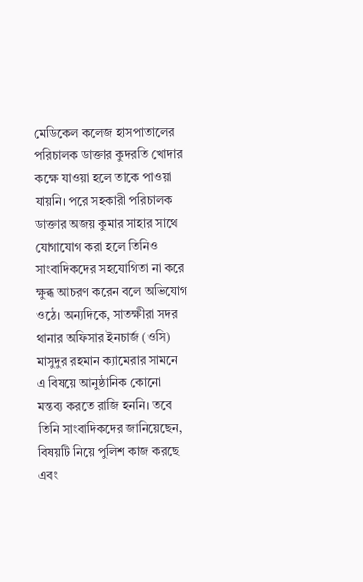মেডিকেল কলেজ হাসপাতালের পরিচালক ডাক্তার কুদরতি খোদার কক্ষে যাওয়া হলে তাকে পাওয়া যায়নি। পরে সহকারী পরিচালক ডাক্তার অজয় কুমার সাহার সাথে যোগাযোগ করা হলে তিনিও সাংবাদিকদের সহযোগিতা না করে ক্ষুব্ধ আচরণ করেন বলে অভিযোগ ওঠে। অন্যদিকে, সাতক্ষীরা সদর থানার অফিসার ইনচার্জ (ওসি) মাসুদুর রহমান ক্যামেরার সামনে এ বিষয়ে আনুষ্ঠানিক কোনো মন্তব্য করতে রাজি হননি। তবে তিনি সাংবাদিকদের জানিয়েছেন, বিষয়টি নিয়ে পুলিশ কাজ করছে এবং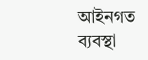আইনগত ব্যবস্থা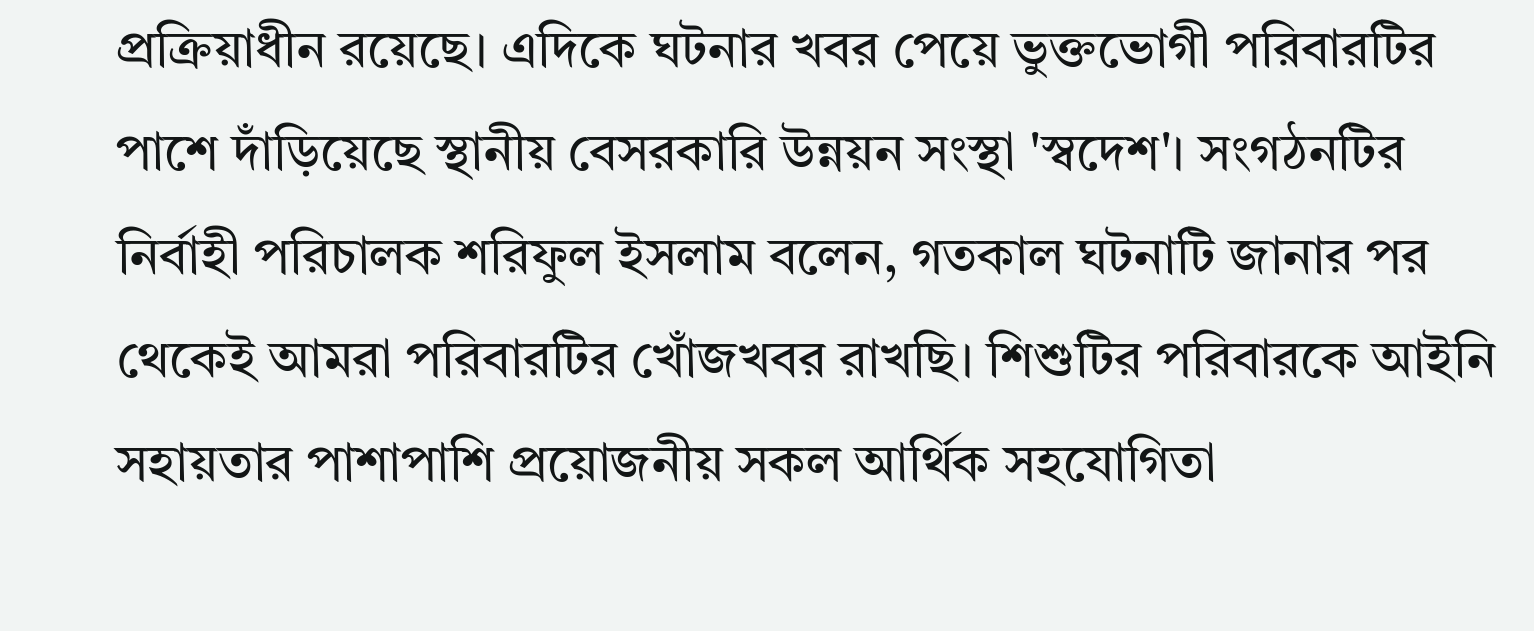প্রক্রিয়াধীন রয়েছে। এদিকে ঘটনার খবর পেয়ে ভুক্তভোগী পরিবারটির পাশে দাঁড়িয়েছে স্থানীয় বেসরকারি উন্নয়ন সংস্থা 'স্বদেশ'। সংগঠনটির নির্বাহী পরিচালক শরিফুল ইসলাম বলেন, গতকাল ঘটনাটি জানার পর থেকেই আমরা পরিবারটির খোঁজখবর রাখছি। শিশুটির পরিবারকে আইনি সহায়তার পাশাপাশি প্রয়োজনীয় সকল আর্থিক সহযোগিতা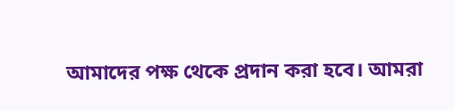আমাদের পক্ষ থেকে প্রদান করা হবে। আমরা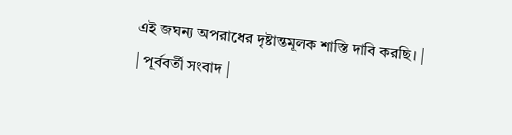এই জঘন্য অপরাধের দৃষ্টান্তমূলক শাস্তি দাবি করছি। |
| পূর্ববর্তী সংবাদ |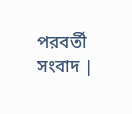পরবর্তী সংবাদ |